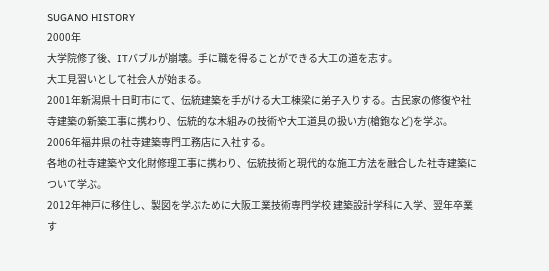SUGANO HISTORY
2000年
大学院修了後、ITバブルが崩壊。手に職を得ることができる大工の道を志す。
大工見習いとして社会人が始まる。
2001年新潟県十日町市にて、伝統建築を手がける大工棟梁に弟子入りする。古民家の修復や社寺建築の新築工事に携わり、伝統的な木組みの技術や大工道具の扱い方(槍鉋など)を学ぶ。
2006年福井県の社寺建築専門工務店に入社する。
各地の社寺建築や文化財修理工事に携わり、伝統技術と現代的な施工方法を融合した社寺建築について学ぶ。
2012年神戸に移住し、製図を学ぶために大阪工業技術専門学校 建築設計学科に入学、翌年卒業す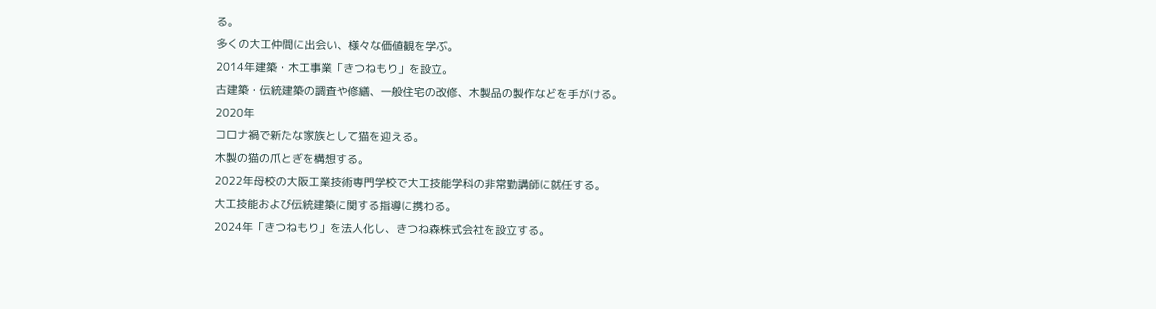る。
多くの大工仲間に出会い、様々な価値観を学ぶ。
2014年建築・木工事業「きつねもり」を設立。
古建築・伝統建築の調査や修繕、一般住宅の改修、木製品の製作などを手がける。
2020年
コロナ禍で新たな家族として猫を迎える。
木製の猫の爪とぎを構想する。
2022年母校の大阪工業技術専門学校で大工技能学科の非常勤講師に就任する。
大工技能および伝統建築に関する指導に携わる。
2024年「きつねもり」を法人化し、きつね森株式会社を設立する。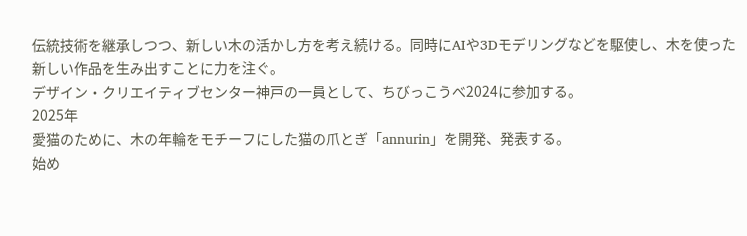伝統技術を継承しつつ、新しい木の活かし方を考え続ける。同時にAIや3Dモデリングなどを駆使し、木を使った新しい作品を生み出すことに力を注ぐ。
デザイン・クリエイティブセンター神戸の一員として、ちびっこうべ2024に参加する。
2025年
愛猫のために、木の年輪をモチーフにした猫の爪とぎ「annurin」を開発、発表する。
始め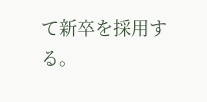て新卒を採用する。